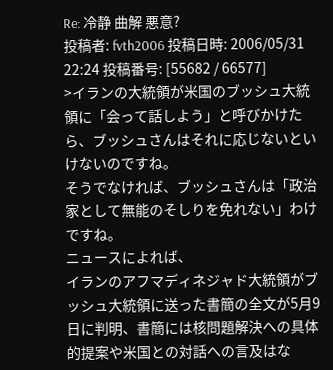Re: 冷静 曲解 悪意?
投稿者: fvth2006 投稿日時: 2006/05/31 22:24 投稿番号: [55682 / 66577]
>イランの大統領が米国のブッシュ大統領に「会って話しよう」と呼びかけたら、ブッシュさんはそれに応じないといけないのですね。
そうでなければ、ブッシュさんは「政治家として無能のそしりを免れない」わけですね。
ニュースによれば、
イランのアフマディネジャド大統領がブッシュ大統領に送った書簡の全文が5月9日に判明、書簡には核問題解決への具体的提案や米国との対話への言及はな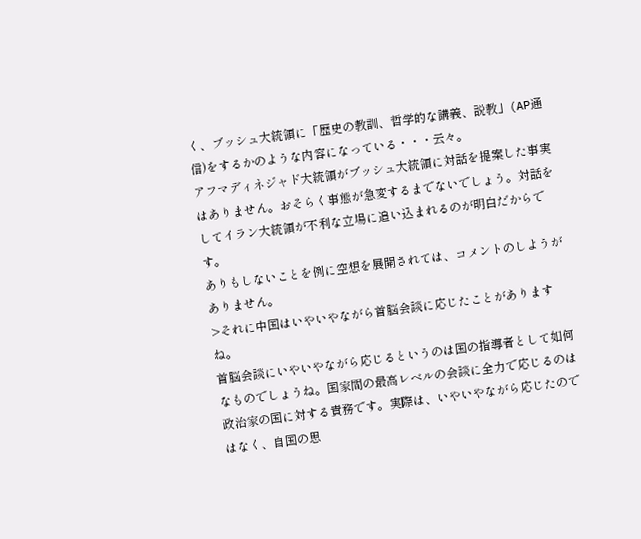く、ブッシュ大統領に「歴史の教訓、哲学的な講義、説教」(AP通信)をするかのような内容になっている・・・云々。
アフマディネジャド大統領がブッシュ大統領に対話を提案した事実はありません。おそらく事態が急変するまでないでしょう。対話をしてイラン大統領が不利な立場に追い込まれるのが明白だからです。
ありもしないことを例に空想を展開されては、コメントのしようがありません。
>それに中国はいやいやながら首脳会談に応じたことがありますね。
首脳会談にいやいやながら応じるというのは国の指導者として如何なものでしょうね。国家間の最高レベルの会談に全力で応じるのは政治家の国に対する責務です。実際は、いやいやながら応じたのではなく、自国の思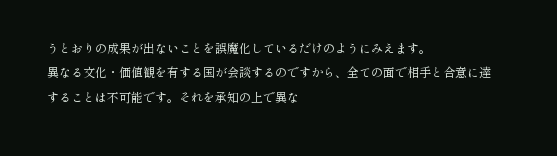うとおりの成果が出ないことを誤魔化しているだけのようにみえます。
異なる文化・価値観を有する国が会談するのですから、全ての面で相手と合意に達することは不可能です。それを承知の上で異な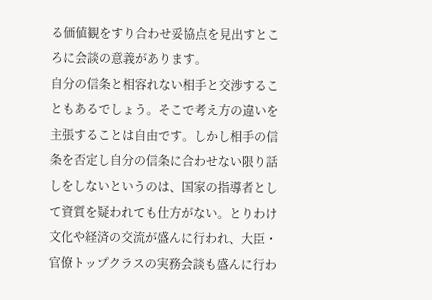る価値観をすり合わせ妥協点を見出すところに会談の意義があります。
自分の信条と相容れない相手と交渉することもあるでしょう。そこで考え方の違いを主張することは自由です。しかし相手の信条を否定し自分の信条に合わせない限り話しをしないというのは、国家の指導者として資質を疑われても仕方がない。とりわけ文化や経済の交流が盛んに行われ、大臣・官僚トップクラスの実務会談も盛んに行わ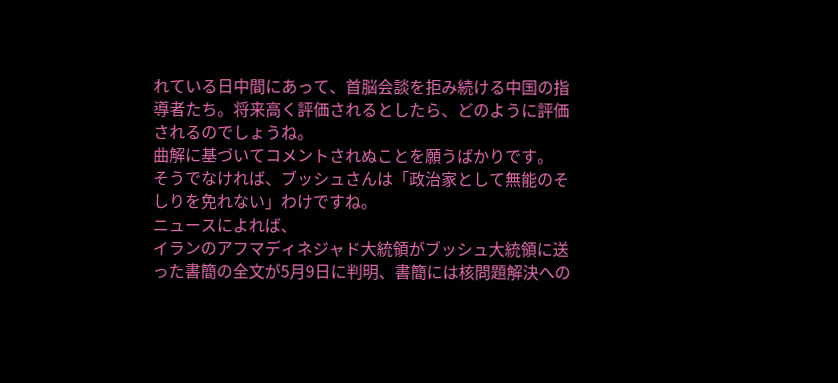れている日中間にあって、首脳会談を拒み続ける中国の指導者たち。将来高く評価されるとしたら、どのように評価されるのでしょうね。
曲解に基づいてコメントされぬことを願うばかりです。
そうでなければ、ブッシュさんは「政治家として無能のそしりを免れない」わけですね。
ニュースによれば、
イランのアフマディネジャド大統領がブッシュ大統領に送った書簡の全文が5月9日に判明、書簡には核問題解決への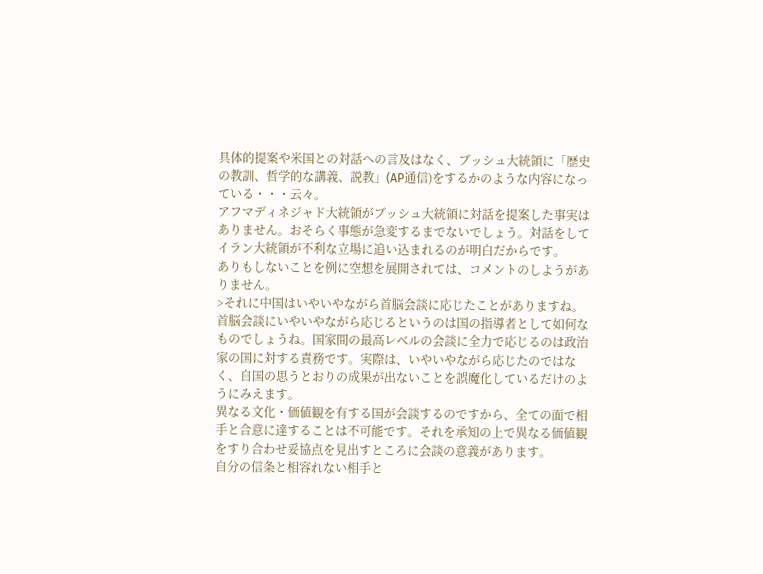具体的提案や米国との対話への言及はなく、ブッシュ大統領に「歴史の教訓、哲学的な講義、説教」(AP通信)をするかのような内容になっている・・・云々。
アフマディネジャド大統領がブッシュ大統領に対話を提案した事実はありません。おそらく事態が急変するまでないでしょう。対話をしてイラン大統領が不利な立場に追い込まれるのが明白だからです。
ありもしないことを例に空想を展開されては、コメントのしようがありません。
>それに中国はいやいやながら首脳会談に応じたことがありますね。
首脳会談にいやいやながら応じるというのは国の指導者として如何なものでしょうね。国家間の最高レベルの会談に全力で応じるのは政治家の国に対する責務です。実際は、いやいやながら応じたのではなく、自国の思うとおりの成果が出ないことを誤魔化しているだけのようにみえます。
異なる文化・価値観を有する国が会談するのですから、全ての面で相手と合意に達することは不可能です。それを承知の上で異なる価値観をすり合わせ妥協点を見出すところに会談の意義があります。
自分の信条と相容れない相手と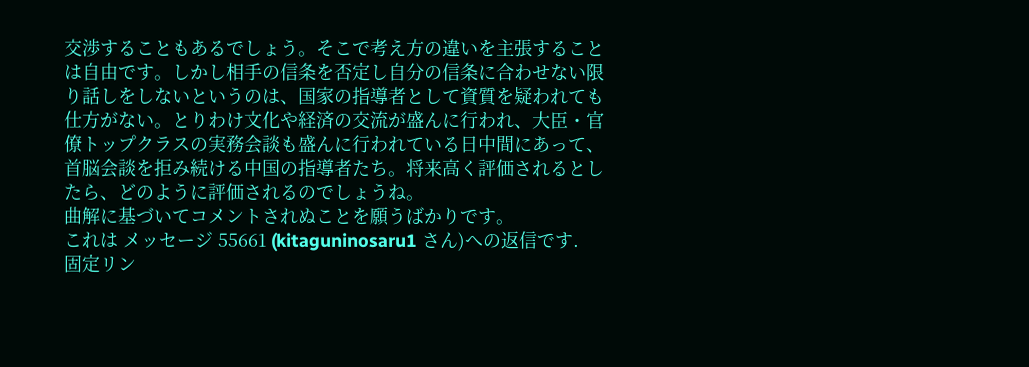交渉することもあるでしょう。そこで考え方の違いを主張することは自由です。しかし相手の信条を否定し自分の信条に合わせない限り話しをしないというのは、国家の指導者として資質を疑われても仕方がない。とりわけ文化や経済の交流が盛んに行われ、大臣・官僚トップクラスの実務会談も盛んに行われている日中間にあって、首脳会談を拒み続ける中国の指導者たち。将来高く評価されるとしたら、どのように評価されるのでしょうね。
曲解に基づいてコメントされぬことを願うばかりです。
これは メッセージ 55661 (kitaguninosaru1 さん)への返信です.
固定リン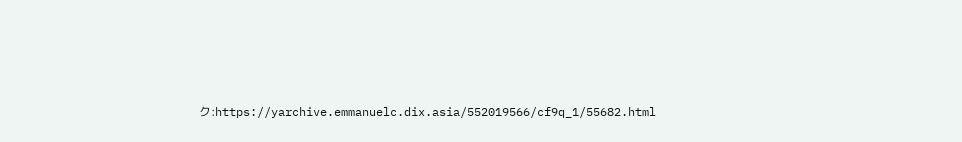ク:https://yarchive.emmanuelc.dix.asia/552019566/cf9q_1/55682.html